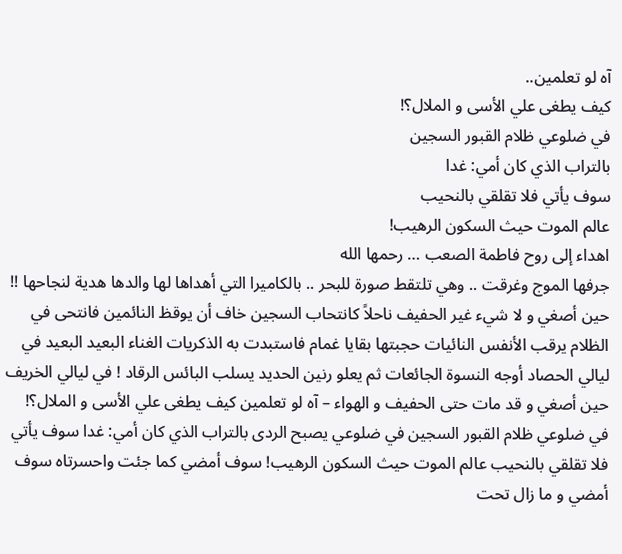آه لو تعلمين..
كيف يطغى علي الأسى و الملال؟!
في ضلوعي ظلام القبور السجين
بالتراب الذي كان أمي: غدا
سوف يأتي فلا تقلقي بالنحيب
عالم الموت حيث السكون الرهيب!
اهداء إلى روح فاطمة الصعب … رحمها الله
جرفها الموج وغرقت .. وهي تلتقط صورة للبحر .. بالكاميرا التي أهداها لها والدها هدية لنجاحها !!
حين أصغي و لا شيء غير الحفيف ناحلاً كانتحاب السجين خاف أن يوقظ النائمين فانتحى في الظلام يرقب الأنفس النائيات حجبتها بقايا غمام فاستبدت به الذكريات الغناء البعيد البعيد في ليالي الحصاد أوجه النسوة الجائعات ثم يعلو رنين الحديد يسلب البائس الرقاد ! في ليالي الخريف حين أصغي و قد مات حتى الحفيف و الهواء – آه لو تعلمين كيف يطغى علي الأسى و الملال؟! في ضلوعي ظلام القبور السجين في ضلوعي يصبح الردى بالتراب الذي كان أمي: غدا سوف يأتي فلا تقلقي بالنحيب عالم الموت حيث السكون الرهيب! سوف أمضي كما جئت واحسرتاه سوف أمضي و ما زال تحت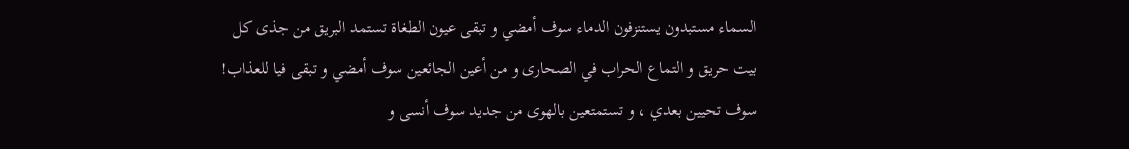السماء مستبدون يستنزفون الدماء سوف أمضي و تبقى عيون الطغاة تستمد البريق من جذى كل بيت حريق و التماع الحراب في الصحارى و من أعين الجائعين سوف أمضي و تبقى فيا للعذاب! سوف تحيين بعدي ، و تستمتعين بالهوى من جديد سوف أنسى و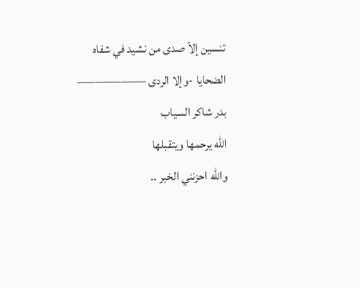تنسين إلاّ صدى من نشيد في شفاه الضحايا -وإلا الردى —————– بدر شاكر السياب
الله يرحمها ويتقبلها
والله احزنني الخبر ..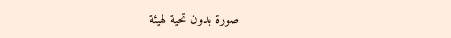صورة بدون تحية لهيئة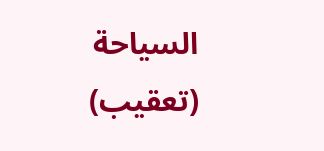السياحة
(تعقيب)